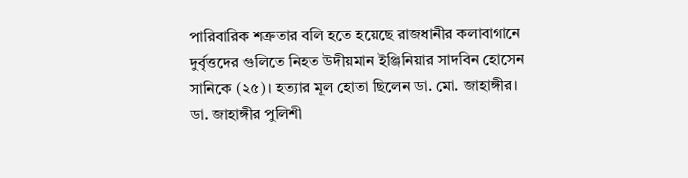পারিবারিক শত্রুতার বলি হতে হয়েছে রাজধানীর কলাবাগানে দুর্বৃত্তদের গুলিতে নিহত উদীয়মান ইঞ্জিনিয়ার সাদবিন হোসেন সানিকে (২৫)। হত্যার মূল হোতা ছিলেন ডা. মো. জাহাঙ্গীর। ডা. জাহাঙ্গীর পুলিশী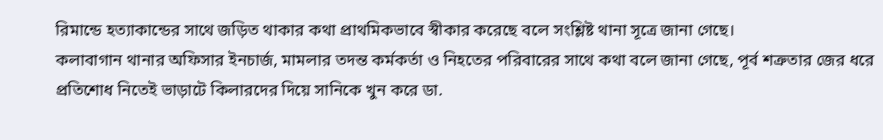রিমান্ডে হত্যাকান্ডের সাথে জড়িত থাকার কথা প্রাথমিকভাবে স্বীকার করেছে বলে সংশ্লিষ্ট থানা সূত্রে জানা গেছে।
কলাবাগান থানার অফিসার ইনচার্জ, মামলার তদন্ত কর্মকর্তা ও নিহতের পরিবারের সাথে কথা বলে জানা গেছে, পূর্ব শত্রুতার জের ধরে প্রতিশোধ নিতেই ভাড়াটে কিলারদের দিয়ে সানিকে খুন করে ডা.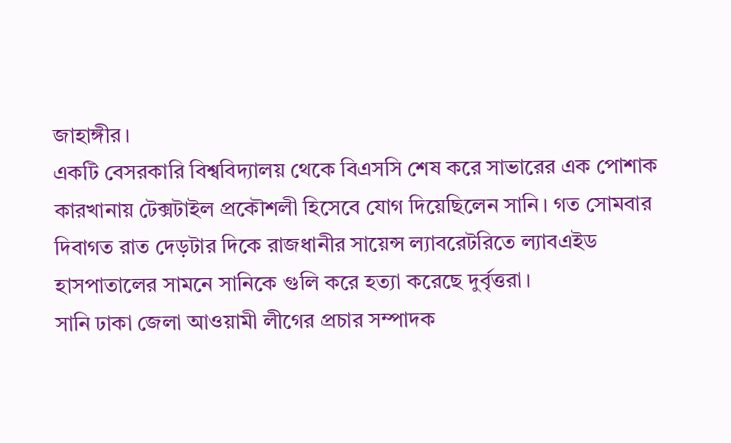জাহাঙ্গীর।
একটি বেসরকারি বিশ্ববিদ্যালয় থেকে বিএসসি শেষ করে সাভারের এক পোশাক কারখানায় টেক্সটাইল প্রকৌশলী হিসেবে যোগ দিয়েছিলেন সানি। গত সোমবার দিবাগত রাত দেড়টার দিকে রাজধানীর সায়েন্স ল্যাবরেটরিতে ল্যাবএইড হাসপাতালের সামনে সানিকে গুলি করে হত্যা করেছে দুর্বৃত্তরা।
সানি ঢাকা জেলা আওয়ামী লীগের প্রচার সম্পাদক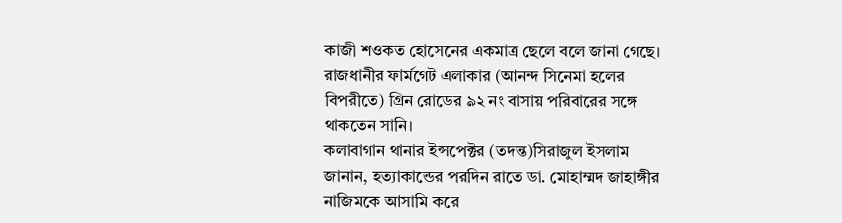কাজী শওকত হোসেনের একমাত্র ছেলে বলে জানা গেছে। রাজধানীর ফার্মগেট এলাকার (আনন্দ সিনেমা হলের বিপরীতে) গ্রিন রোডের ৯২ নং বাসায় পরিবারের সঙ্গে থাকতেন সানি।
কলাবাগান থানার ইন্সপেক্টর (তদন্ত)সিরাজুল ইসলাম জানান, হত্যাকান্ডের পরদিন রাতে ডা. মোহাম্মদ জাহাঙ্গীর নাজিমকে আসামি করে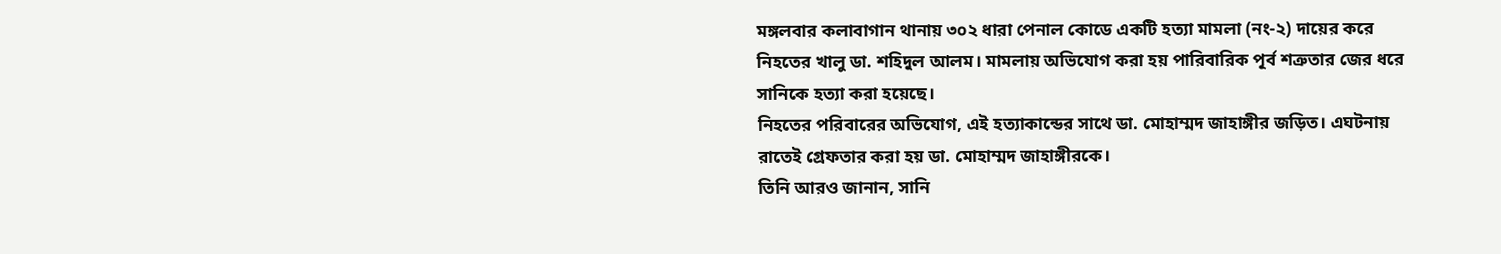মঙ্গলবার কলাবাগান থানায় ৩০২ ধারা পেনাল কোডে একটি হত্যা মামলা (নং-২) দায়ের করে নিহতের খালু ডা. শহিদুল আলম। মামলায় অভিযোগ করা হয় পারিবারিক পূর্ব শত্রুতার জের ধরে সানিকে হত্যা করা হয়েছে।
নিহতের পরিবারের অভিযোগ, এই হত্যাকান্ডের সাথে ডা. মোহাম্মদ জাহাঙ্গীর জড়িত। এঘটনায় রাতেই গ্রেফতার করা হয় ডা. মোহাম্মদ জাহাঙ্গীরকে।
তিনি আরও জানান, সানি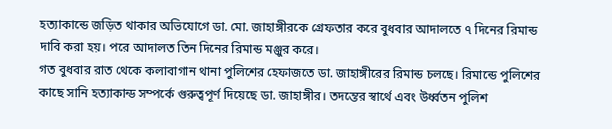হত্যাকান্ডে জড়িত থাকার অভিযোগে ডা. মো. জাহাঙ্গীরকে গ্রেফতার করে বুধবার আদালতে ৭ দিনের রিমান্ড দাবি করা হয়। পরে আদালত তিন দিনের রিমান্ড মঞ্জুর করে।
গত বুধবার রাত থেকে কলাবাগান থানা পুলিশের হেফাজতে ডা. জাহাঙ্গীরের রিমান্ড চলছে। রিমান্ডে পুলিশের কাছে সানি হত্যাকান্ড সম্পর্কে গুরুত্বপূর্ণ দিয়েছে ডা. জাহাঙ্গীর। তদন্তের স্বার্থে এবং উর্ধ্বতন পুলিশ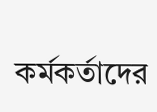কর্মকর্তাদের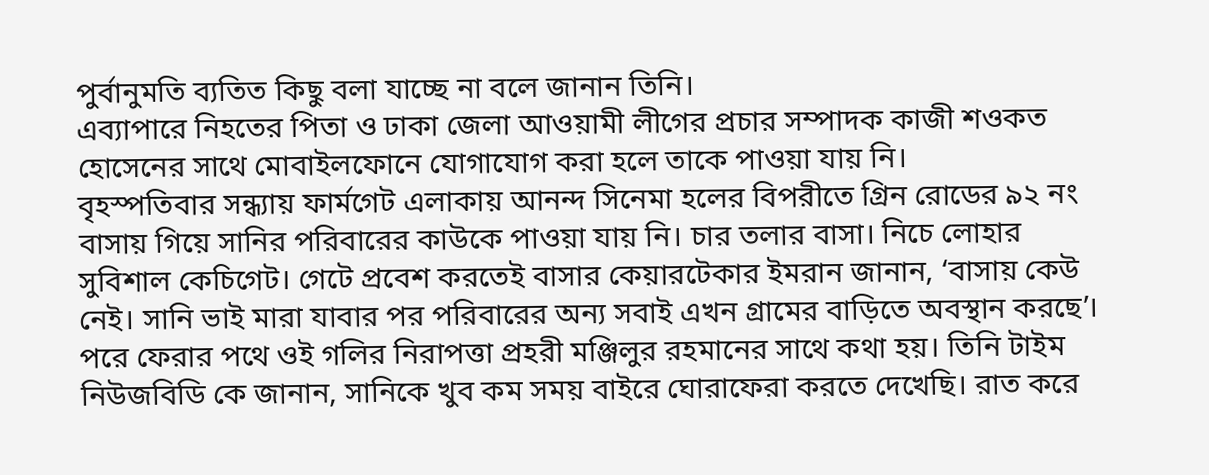পুর্বানুমতি ব্যতিত কিছু বলা যাচ্ছে না বলে জানান তিনি।
এব্যাপারে নিহতের পিতা ও ঢাকা জেলা আওয়ামী লীগের প্রচার সম্পাদক কাজী শওকত হোসেনের সাথে মোবাইলফোনে যোগাযোগ করা হলে তাকে পাওয়া যায় নি।
বৃহস্পতিবার সন্ধ্যায় ফার্মগেট এলাকায় আনন্দ সিনেমা হলের বিপরীতে গ্রিন রোডের ৯২ নং বাসায় গিয়ে সানির পরিবারের কাউকে পাওয়া যায় নি। চার তলার বাসা। নিচে লোহার সুবিশাল কেচিগেট। গেটে প্রবেশ করতেই বাসার কেয়ারটেকার ইমরান জানান, ‘বাসায় কেউ নেই। সানি ভাই মারা যাবার পর পরিবারের অন্য সবাই এখন গ্রামের বাড়িতে অবস্থান করছে’।
পরে ফেরার পথে ওই গলির নিরাপত্তা প্রহরী মঞ্জিলুর রহমানের সাথে কথা হয়। তিনি টাইম নিউজবিডি কে জানান, সানিকে খুব কম সময় বাইরে ঘোরাফেরা করতে দেখেছি। রাত করে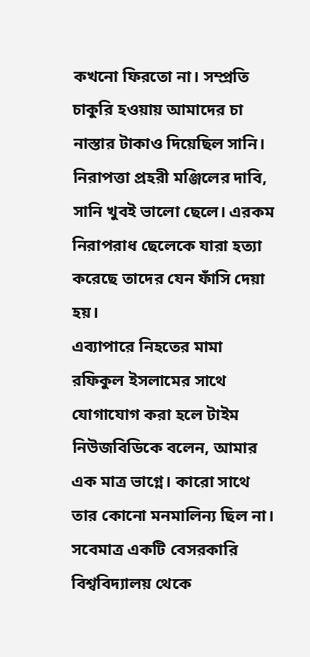কখনো ফিরতো না। সম্প্রতি চাকুরি হওয়ায় আমাদের চা নাস্তার টাকাও দিয়েছিল সানি।
নিরাপত্তা প্রহরী মঞ্জিলের দাবি, সানি খুবই ভালো ছেলে। এরকম নিরাপরাধ ছেলেকে যারা হত্যা করেছে তাদের যেন ফাঁসি দেয়া হয়।
এব্যাপারে নিহতের মামা রফিকুল ইসলামের সাথে যোগাযোগ করা হলে টাইম নিউজবিডিকে বলেন, আমার এক মাত্র ভাগ্নে। কারো সাথে তার কোনো মনমালিন্য ছিল না। সবেমাত্র একটি বেসরকারি বিশ্ববিদ্যালয় থেকে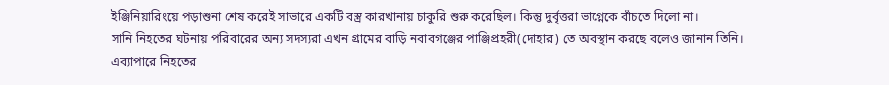ইঞ্জিনিয়ারিংয়ে পড়াশুনা শেষ করেই সাভারে একটি বস্ত্র কারখানায় চাকুরি শুরু করেছিল। কিন্তু দুর্বৃত্তরা ভাগ্নেকে বাঁচতে দিলো না।
সানি নিহতের ঘটনায় পরিবারের অন্য সদস্যরা এখন গ্রামের বাড়ি নবাবগঞ্জের পাঞ্জিপ্রহরী(দোহার) তে অবস্থান করছে বলেও জানান তিনি।
এব্যাপারে নিহতের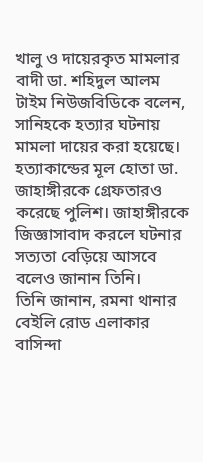খালু ও দায়েরকৃত মামলার বাদী ডা. শহিদুল আলম টাইম নিউজবিডিকে বলেন, সানিহকে হত্যার ঘটনায় মামলা দায়ের করা হয়েছে। হত্যাকান্ডের মূল হোতা ডা. জাহাঙ্গীরকে গ্রেফতারও করেছে পুলিশ। জাহাঙ্গীরকে জিজ্ঞাসাবাদ করলে ঘটনার সত্যতা বেড়িয়ে আসবে বলেও জানান তিনি।
তিনি জানান, রমনা থানার বেইলি রোড এলাকার বাসিন্দা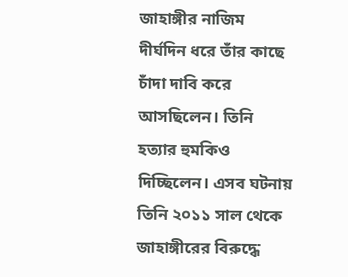জাহাঙ্গীর নাজিম দীর্ঘদিন ধরে তাঁর কাছে চাঁদা দাবি করে আসছিলেন। তিনি হত্যার হুমকিও দিচ্ছিলেন। এসব ঘটনায় তিনি ২০১১ সাল থেকে জাহাঙ্গীরের বিরুদ্ধে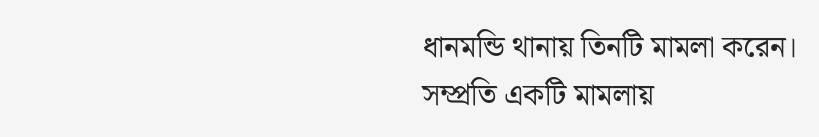ধানমন্ডি থানায় তিনটি মামলা করেন।
সম্প্রতি একটি মামলায়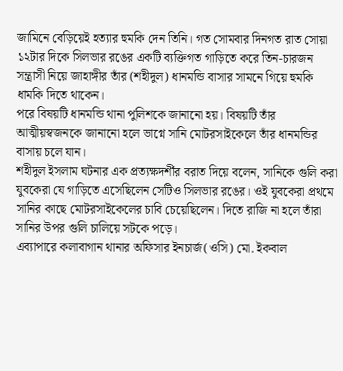জামিনে বেড়িয়েই হত্যার হুমকি দেন তিনি। গত সোমবার দিনগত রাত সোয়া ১২টার দিকে সিলভার রঙের একটি ব্যক্তিগত গাড়িতে করে তিন-চারজন সন্ত্রাসী নিয়ে জাহাঙ্গীর তাঁর (শহীদুল) ধানমন্ডি বাসার সামনে গিয়ে হুমকি ধামকি দিতে থাকেন।
পরে বিষয়টি ধানমন্ডি থানা পুলিশকে জানানো হয়। বিষয়টি তাঁর আত্মীয়স্বজনকে জানানো হলে ভাগ্নে সানি মোটরসাইকেলে তাঁর ধানমন্ডির বাসায় চলে যান।
শহীদুল ইসলাম ঘটনার এক প্রত্যক্ষদর্শীর বরাত দিয়ে বলেন, সানিকে গুলি করা যুবকেরা যে গাড়িতে এসেছিলেন সেটিও সিলভার রঙের। ওই যুবকেরা প্রথমে সানির কাছে মোটরসাইকেলের চাবি চেয়েছিলেন। দিতে রাজি না হলে তাঁরা সানির উপর গুলি চালিয়ে সটকে পড়ে।
এব্যাপারে কলাবাগান থানার অফিসার ইনচার্জ(ওসি) মো. ইকবাল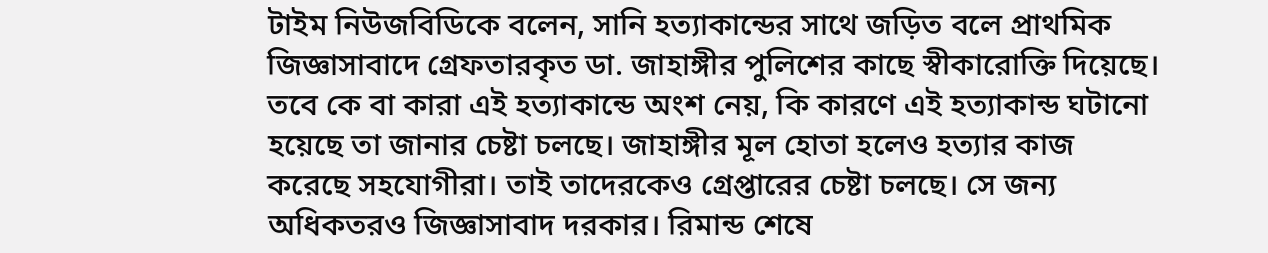টাইম নিউজবিডিকে বলেন, সানি হত্যাকান্ডের সাথে জড়িত বলে প্রাথমিক জিজ্ঞাসাবাদে গ্রেফতারকৃত ডা. জাহাঙ্গীর পুলিশের কাছে স্বীকারোক্তি দিয়েছে। তবে কে বা কারা এই হত্যাকান্ডে অংশ নেয়, কি কারণে এই হত্যাকান্ড ঘটানো হয়েছে তা জানার চেষ্টা চলছে। জাহাঙ্গীর মূল হোতা হলেও হত্যার কাজ করেছে সহযোগীরা। তাই তাদেরকেও গ্রেপ্তারের চেষ্টা চলছে। সে জন্য অধিকতরও জিজ্ঞাসাবাদ দরকার। রিমান্ড শেষে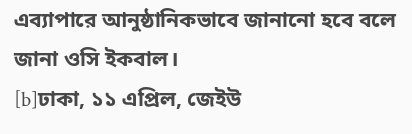এব্যাপারে আনুষ্ঠানিকভাবে জানানো হবে বলে জানা ওসি ইকবাল।
[b]ঢাকা, ১১ এপ্রিল, জেইউ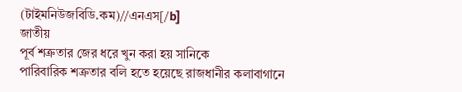(টাইমনিউজবিডি.কম)//এনএস[/b]
জাতীয়
পূর্ব শত্রুতার জের ধরে খুন করা হয় সানিকে
পারিবারিক শত্রুতার বলি হতে হয়েছে রাজধানীর কলাবাগানে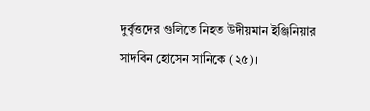দুর্বৃত্তদের গুলিতে নিহত উদীয়মান ইঞ্জিনিয়ার সাদবিন হোসেন সানিকে (২৫)।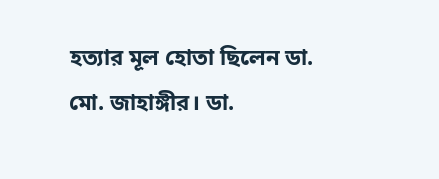হত্যার মূল হোতা ছিলেন ডা. মো. জাহাঙ্গীর। ডা.